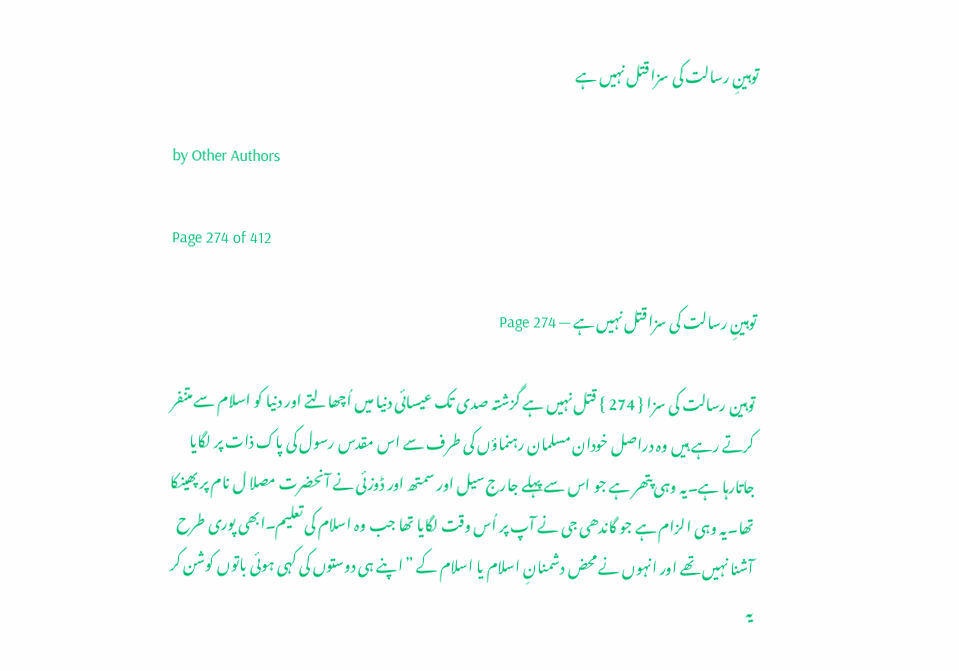توہینِ رسالت کی سزا قتل نہیں ہے

by Other Authors

Page 274 of 412

توہینِ رسالت کی سزا قتل نہیں ہے — Page 274

توہین رسالت کی سزا { 274 } قتل نہیں ہے گزشتہ صدی تک عیسائی دنیا میں اُچھالتے اور دنیا کو اسلام سے متنفر کرتے رہے ہیں وہ دراصل خودان مسلمان رہنماؤں کی طرف سے اس مقدس رسول کی پاک ذات پر لگایا جاتارہا ہے۔یہ وہی پتھر ہے جو اس سے پہلے جارج سیل اور سمتھ اور ڈوزئی نے آنحضرت مصلا ل نام پر پھینکا تھا۔یہ وہی الزام ہے جو گاندھی جی نے آپ پر اُس وقت لگایا تھا جب وہ اسلام کی تعلیم۔ابھی پوری طرح آشنا نہیں تھے اور انہوں نے محض دشمنانِ اسلام یا اسلام کے ”اپنے ہی دوستوں کی کہی ہوئی باتوں کوشن کر یہ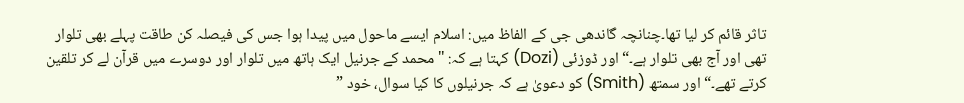تاثر قائم کر لیا تھا۔چنانچہ گاندھی جی کے الفاظ میں: اسلام ایسے ماحول میں پیدا ہوا جس کی فیصلہ کن طاقت پہلے بھی تلوار تھی اور آج بھی تلوار ہے۔“ اور ڈوزئی (Dozi) کہتا ہے کہ: "محمد کے جرنیل ایک ہاتھ میں تلوار اور دوسرے میں قرآن لے کر تلقین کرتے تھے۔“ اور سمتھ (Smith) کو دعویٰ ہے کہ جرنیلوں کا کیا سوال، خود ”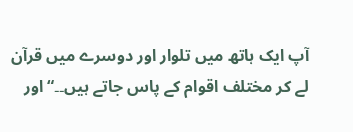آپ ایک ہاتھ میں تلوار اور دوسرے میں قرآن لے کر مختلف اقوام کے پاس جاتے ہیں۔۔“ اور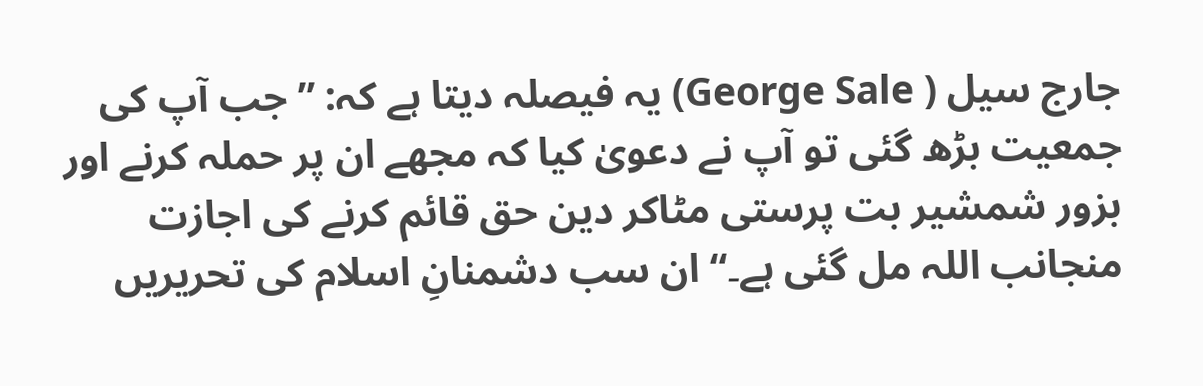جارج سیل ( George Sale) یہ فیصلہ دیتا ہے کہ: ”جب آپ کی جمعیت بڑھ گئی تو آپ نے دعویٰ کیا کہ مجھے ان پر حملہ کرنے اور بزور شمشیر بت پرستی مٹاکر دین حق قائم کرنے کی اجازت منجانب اللہ مل گئی ہے۔“ ان سب دشمنانِ اسلام کی تحریریں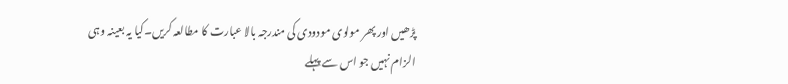پڑھیں اور پھر مولوی مودودی کی مندرجہ بالا عبارت کا مطالعہ کریں۔کیا یہ بعینہ وہی الزام نہیں جو اس سے پہلے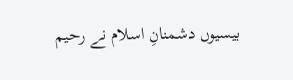بیسیوں دشمنانِ اسلام نے رحیم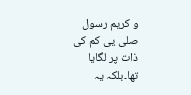و کریم رسول صلی یی کم کی ذات پر لگایا تھا۔بلکہ یہ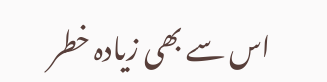اس سے بھی زیادہ خطر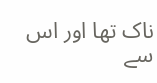ناک تھا اور اس سے